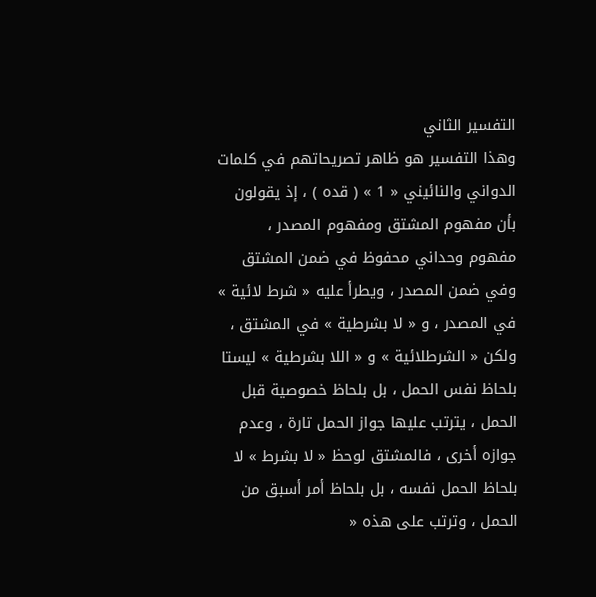التفسير الثاني
وهذا التفسير هو ظاهر تصريحاتهم في كلمات الدواني والنائيني « 1 » ( قده ) ، إذ يقولون بأن مفهوم المشتق ومفهوم المصدر ، مفهوم وحداني محفوظ في ضمن المشتق وفي ضمن المصدر ، ويطرأ عليه « شرط لائية » في المصدر ، و « لا بشرطية » في المشتق ، ولكن « الشرطلائية » و « اللا بشرطية » ليستا بلحاظ نفس الحمل ، بل بلحاظ خصوصية قبل الحمل ، يترتب عليها جواز الحمل تارة ، وعدم جوازه أخرى ، فالمشتق لوحظ « لا بشرط » لا بلحاظ الحمل نفسه ، بل بلحاظ أمر أسبق من الحمل ، وترتب على هذه «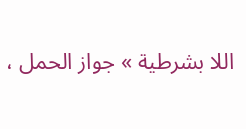اللا بشرطية » جواز الحمل ،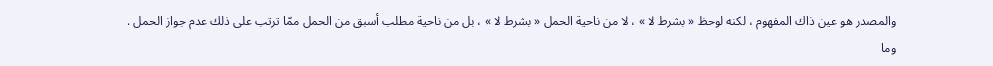والمصدر هو عين ذاك المفهوم ، لكنه لوحظ « بشرط لا » ، لا من ناحية الحمل « بشرط لا » ، بل من ناحية مطلب أسبق من الحمل ممّا ترتب على ذلك عدم جواز الحمل .
وما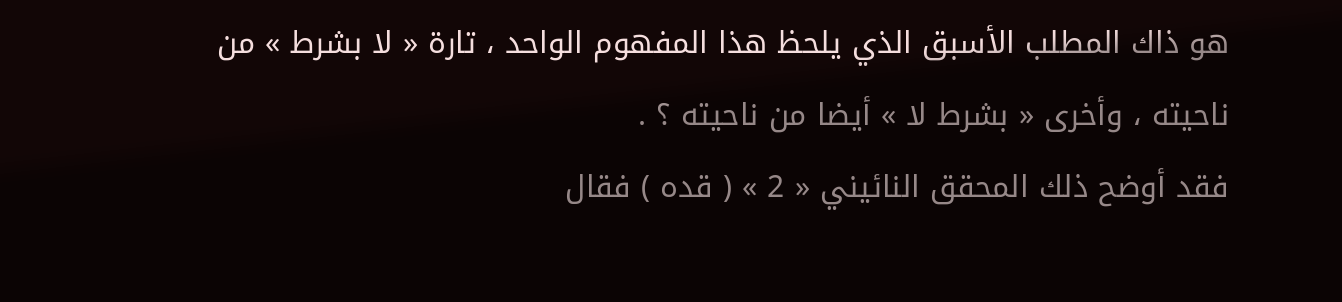هو ذاك المطلب الأسبق الذي يلحظ هذا المفهوم الواحد ، تارة « لا بشرط » من ناحيته ، وأخرى « بشرط لا » أيضا من ناحيته ؟ .
فقد أوضح ذلك المحقق النائيني « 2 » ( قده ) فقال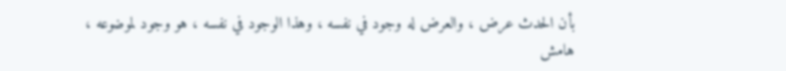بأن الحدث عرض ، والعرض له وجود في نفسه ، وهذا الوجود في نفسه ، هو وجود لموضوعه ،
هامش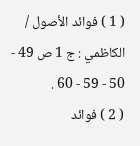( 1 ) فوائد الأصول / الكاظمي : ج 1 ص 49 - 50 - 59 - 60 .
( 2 ) فوائد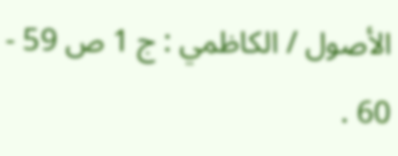الأصول / الكاظمي : ج 1 ص 59 - 60 .